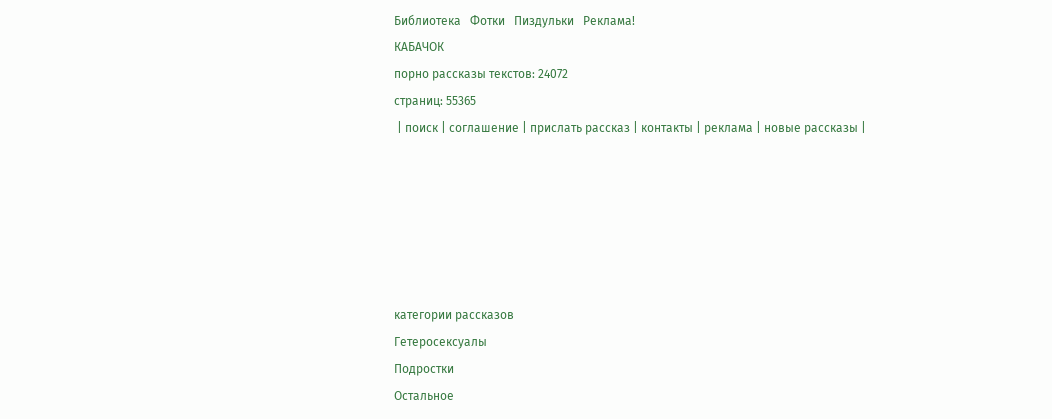Библиотека   Фотки   Пиздульки   Реклама!
КАБАЧОК
порно рассказы текстов: 24072
страниц: 55365
 | поиск | соглашение | прислать рассказ | контакты | реклама | новые рассказы |






категории рассказов
Гетеросексуалы
Подростки
Остальное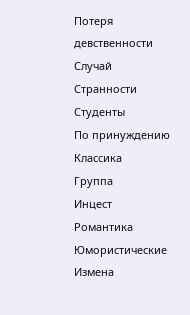Потеря девственности
Случай
Странности
Студенты
По принуждению
Классика
Группа
Инцест
Романтика
Юмористические
Измена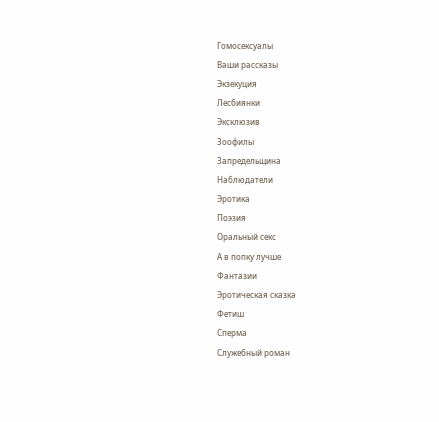Гомосексуалы
Ваши рассказы
Экзекуция
Лесбиянки
Эксклюзив
Зоофилы
Запредельщина
Наблюдатели
Эротика
Поэзия
Оральный секс
А в попку лучше
Фантазии
Эротическая сказка
Фетиш
Сперма
Служебный роман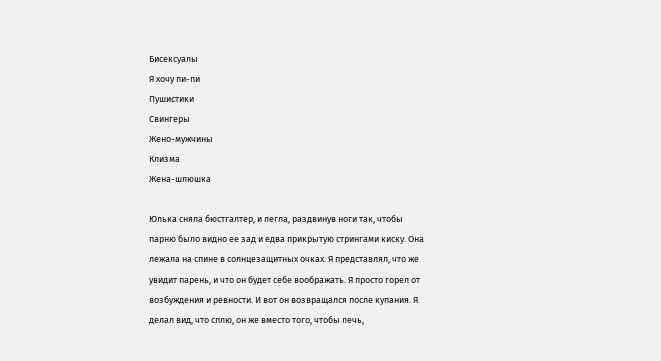Бисексуалы
Я хочу пи-пи
Пушистики
Свингеры
Жено-мужчины
Клизма
Жена-шлюшка

Юлька сняла бюстгалтер, и легла, раздвинув ноги так, чтобы парню было видно ее зад и едва прикрытую стрингами киску. Она лежала на спине в солнцезащитных очках. Я представлял, что же увидит парень, и что он будет себе воображать. Я просто горел от возбуждения и ревности. И вот он возвращался после купания. Я делал вид, что сплю, он же вместо того, чтобы лечь,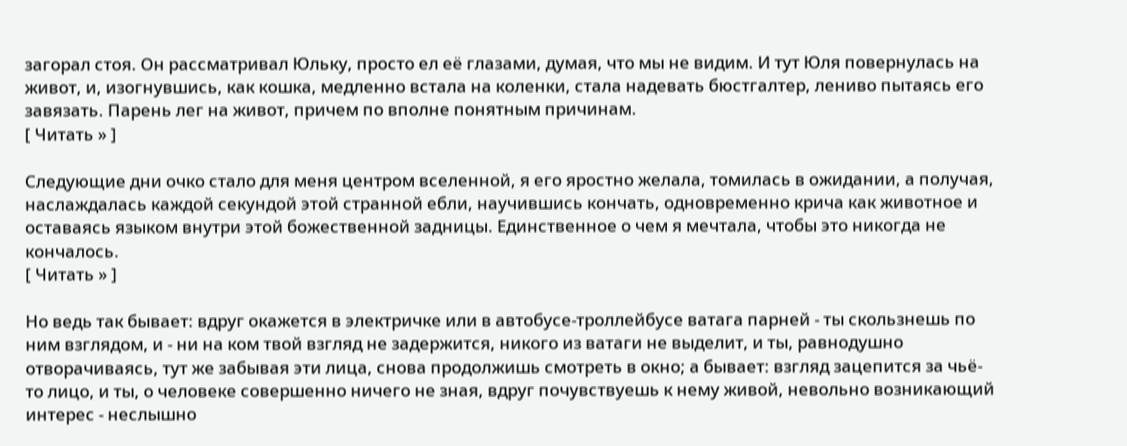загорал стоя. Он рассматривал Юльку, просто ел её глазами, думая, что мы не видим. И тут Юля повернулась на живот, и, изогнувшись, как кошка, медленно встала на коленки, стала надевать бюстгалтер, лениво пытаясь его завязать. Парень лег на живот, причем по вполне понятным причинам.
[ Читать » ]

Следующие дни очко стало для меня центром вселенной, я его яростно желала, томилась в ожидании, а получая, наслаждалась каждой секундой этой странной ебли, научившись кончать, одновременно крича как животное и оставаясь языком внутри этой божественной задницы. Единственное о чем я мечтала, чтобы это никогда не кончалось.
[ Читать » ]

Но ведь так бывает: вдруг окажется в электричке или в автобусе-троллейбусе ватага парней - ты скользнешь по ним взглядом, и - ни на ком твой взгляд не задержится, никого из ватаги не выделит, и ты, равнодушно отворачиваясь, тут же забывая эти лица, снова продолжишь смотреть в окно; а бывает: взгляд зацепится за чьё-то лицо, и ты, о человеке совершенно ничего не зная, вдруг почувствуешь к нему живой, невольно возникающий интерес - неслышно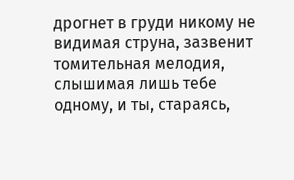дрогнет в груди никому не видимая струна, зазвенит томительная мелодия, слышимая лишь тебе одному, и ты, стараясь,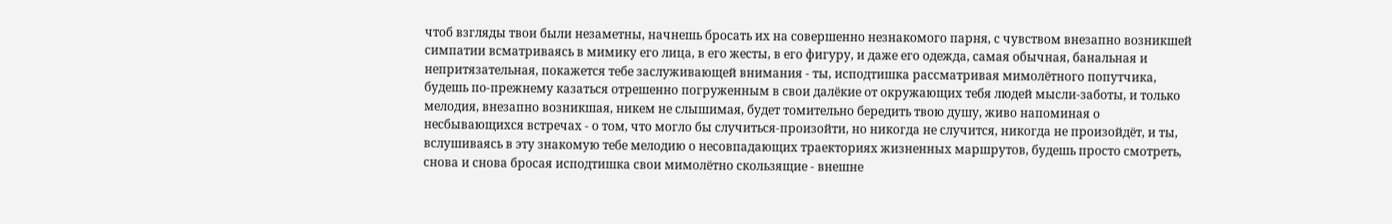чтоб взгляды твои были незаметны, начнешь бросать их на совершенно незнакомого парня, с чувством внезапно возникшей симпатии всматриваясь в мимику его лица, в его жесты, в его фигуру, и даже его одежда, самая обычная, банальная и непритязательная, покажется тебе заслуживающей внимания - ты, исподтишка рассматривая мимолётного попутчика, будешь по-прежнему казаться отрешенно погруженным в свои далёкие от окружающих тебя людей мысли-заботы, и только мелодия, внезапно возникшая, никем не слышимая, будет томительно бередить твою душу, живо напоминая о несбывающихся встречах - о том, что могло бы случиться-произойти, но никогда не случится, никогда не произойдёт, и ты, вслушиваясь в эту знакомую тебе мелодию о несовпадающих траекториях жизненных маршрутов, будешь просто смотреть, снова и снова бросая исподтишка свои мимолётно скользящие - внешне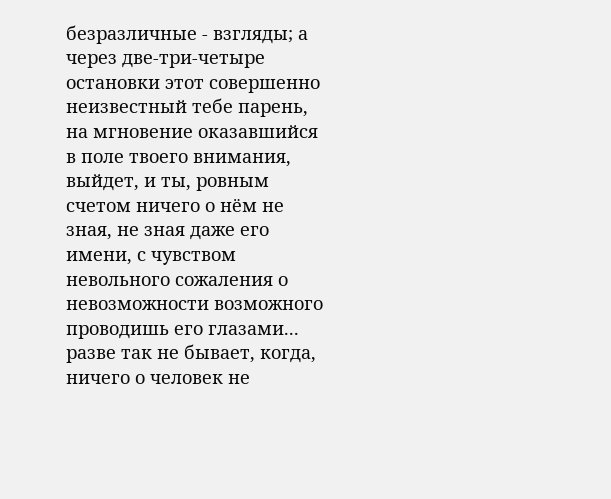безразличные - взгляды; а через две-три-четыре остановки этот совершенно неизвестный тебе парень, на мгновение оказавшийся в поле твоего внимания, выйдет, и ты, ровным счетом ничего о нём не зная, не зная даже его имени, с чувством невольного сожаления о невозможности возможного проводишь его глазами... разве так не бывает, когда, ничего о человек не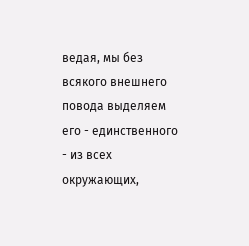ведая, мы без всякого внешнего повода выделяем его - единственного - из всех окружающих,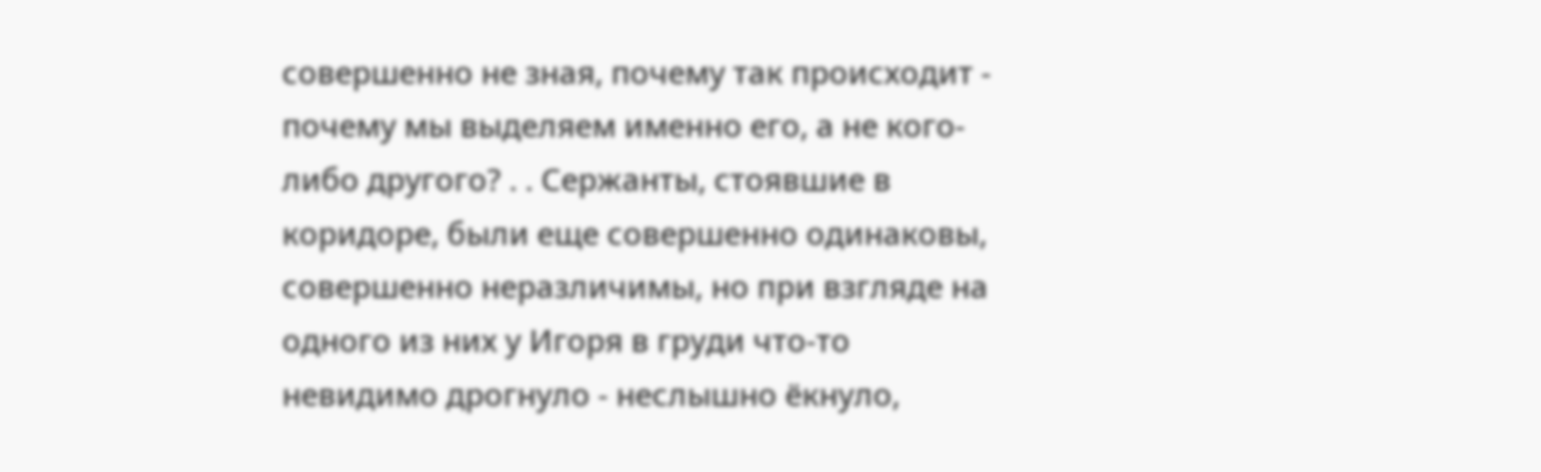совершенно не зная, почему так происходит - почему мы выделяем именно его, а не кого-либо другого? . . Сержанты, стоявшие в коридоре, были еще совершенно одинаковы, совершенно неразличимы, но при взгляде на одного из них у Игоря в груди что-то невидимо дрогнуло - неслышно ёкнуло,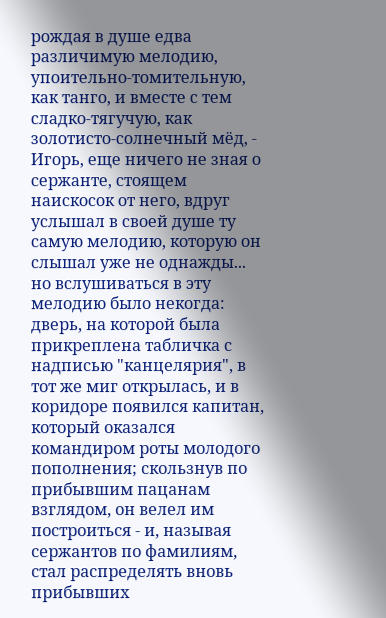рождая в душе едва различимую мелодию, упоительно-томительную, как танго, и вместе с тем сладко-тягучую, как золотисто-солнечный мёд, - Игорь, еще ничего не зная о сержанте, стоящем наискосок от него, вдруг услышал в своей душе ту самую мелодию, которую он слышал уже не однажды... но вслушиваться в эту мелодию было некогда: дверь, на которой была прикреплена табличка с надписью "канцелярия", в тот же миг открылась, и в коридоре появился капитан, который оказался командиром роты молодого пополнения; скользнув по прибывшим пацанам взглядом, он велел им построиться - и, называя сержантов по фамилиям, стал распределять вновь прибывших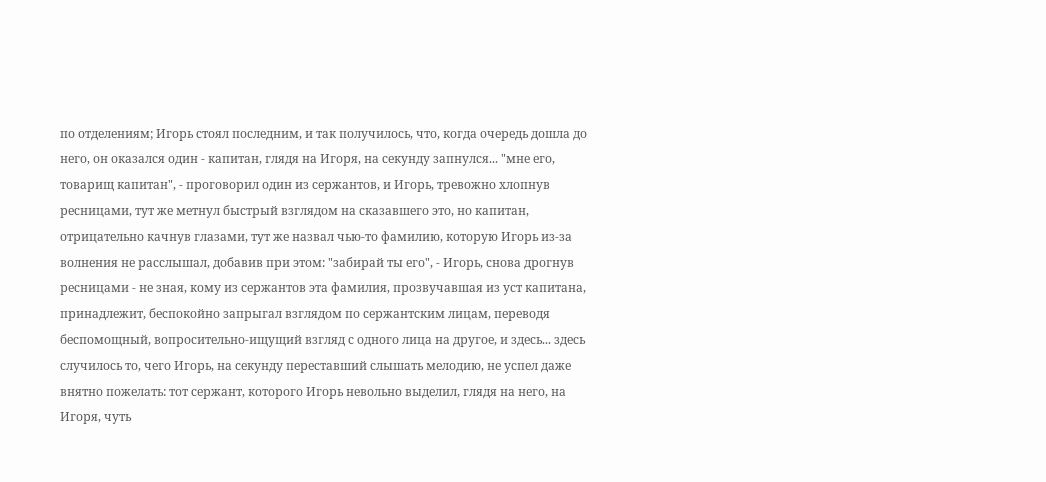по отделениям; Игорь стоял последним, и так получилось, что, когда очередь дошла до него, он оказался один - капитан, глядя на Игоря, на секунду запнулся... "мне его, товарищ капитан", - проговорил один из сержантов, и Игорь, тревожно хлопнув ресницами, тут же метнул быстрый взглядом на сказавшего это, но капитан, отрицательно качнув глазами, тут же назвал чью-то фамилию, которую Игорь из-за волнения не расслышал, добавив при этом: "забирай ты его", - Игорь, снова дрогнув ресницами - не зная, кому из сержантов эта фамилия, прозвучавшая из уст капитана, принадлежит, беспокойно запрыгал взглядом по сержантским лицам, переводя беспомощный, вопросительно-ищущий взгляд с одного лица на другое, и здесь... здесь случилось то, чего Игорь, на секунду переставший слышать мелодию, не успел даже внятно пожелать: тот сержант, которого Игорь невольно выделил, глядя на него, на Игоря, чуть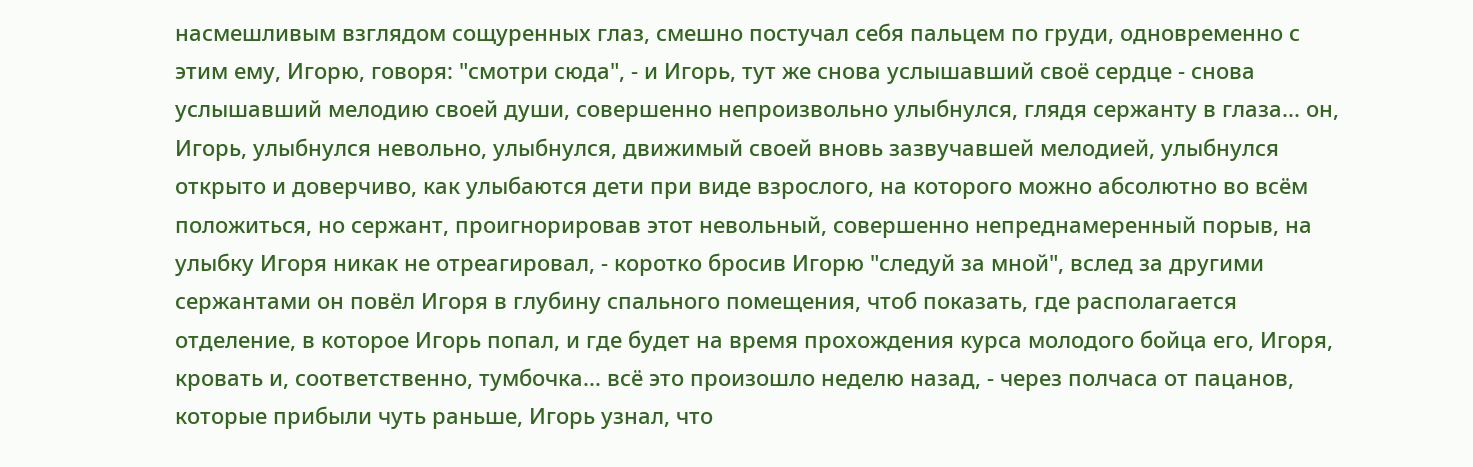насмешливым взглядом сощуренных глаз, смешно постучал себя пальцем по груди, одновременно с этим ему, Игорю, говоря: "смотри сюда", - и Игорь, тут же снова услышавший своё сердце - снова услышавший мелодию своей души, совершенно непроизвольно улыбнулся, глядя сержанту в глаза... он, Игорь, улыбнулся невольно, улыбнулся, движимый своей вновь зазвучавшей мелодией, улыбнулся открыто и доверчиво, как улыбаются дети при виде взрослого, на которого можно абсолютно во всём положиться, но сержант, проигнорировав этот невольный, совершенно непреднамеренный порыв, на улыбку Игоря никак не отреагировал, - коротко бросив Игорю "следуй за мной", вслед за другими сержантами он повёл Игоря в глубину спального помещения, чтоб показать, где располагается отделение, в которое Игорь попал, и где будет на время прохождения курса молодого бойца его, Игоря, кровать и, соответственно, тумбочка... всё это произошло неделю назад, - через полчаса от пацанов, которые прибыли чуть раньше, Игорь узнал, что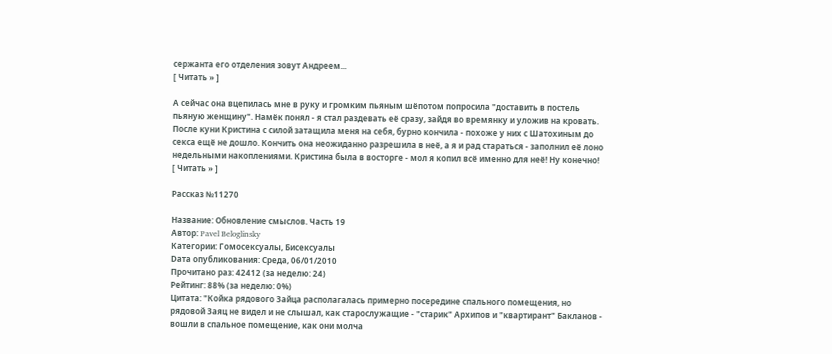сержанта его отделения зовут Андреем...
[ Читать » ]

А сейчас она вцепилась мне в руку и громким пьяным шёпотом попросила "доставить в постель пьяную женщину". Намёк понял - я стал раздевать её сразу, зайдя во времянку и уложив на кровать. После куни Кристина с силой затащила меня на себя, бурно кончила - похоже у них с Шатохиным до секса ещё не дошло. Кончить она неожиданно разрешила в неё, а я и рад стараться - заполнил её лоно недельными накоплениями. Кристина была в восторге - мол я копил всё именно для неё! Ну конечно!
[ Читать » ]

Рассказ №11270

Название: Обновление смыслов. Часть 19
Автор: Pavel Beloglinsky
Категории: Гомосексуалы, Бисексуалы
Dата опубликования: Среда, 06/01/2010
Прочитано раз: 42412 (за неделю: 24)
Рейтинг: 88% (за неделю: 0%)
Цитата: "Койка рядового Зайца располагалась примерно посередине спального помещения, но рядовой Заяц не видел и не слышал, как старослужащие - "старик" Архипов и "квартирант" Бакланов - вошли в спальное помещение, как они молча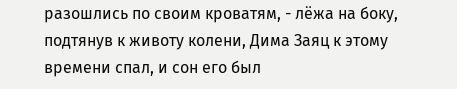разошлись по своим кроватям, - лёжа на боку, подтянув к животу колени, Дима Заяц к этому времени спал, и сон его был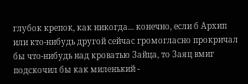глубок крепок, как никогда... конечно, если б Архип или кто-нибудь другой сейчас громогласно прокричал бы что-нибудь над кроватью Зайца, то Заяц вмиг подскочил бы как миленький -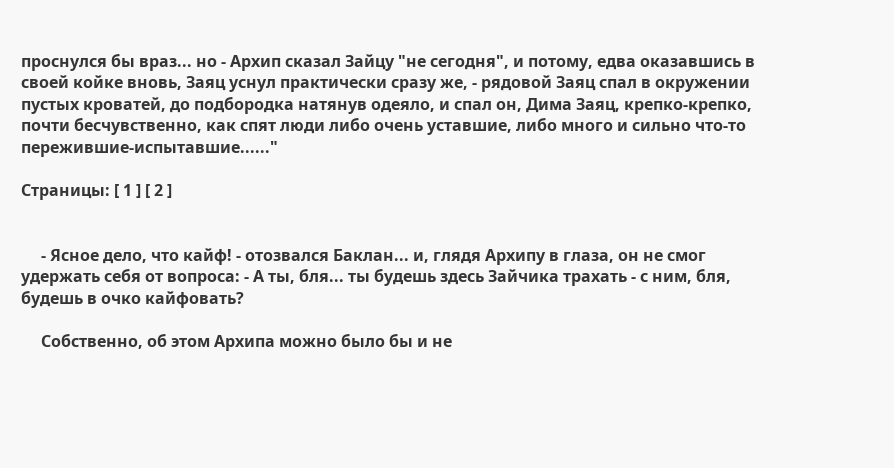проснулся бы враз... но - Архип сказал Зайцу "не сегодня", и потому, едва оказавшись в своей койке вновь, Заяц уснул практически сразу же, - рядовой Заяц спал в окружении пустых кроватей, до подбородка натянув одеяло, и спал он, Дима Заяц, крепко-крепко, почти бесчувственно, как спят люди либо очень уставшие, либо много и сильно что-то пережившие-испытавшие......"

Страницы: [ 1 ] [ 2 ]


     - Ясное дело, что кайф! - отозвался Баклан... и, глядя Архипу в глаза, он не смог удержать себя от вопроса: - А ты, бля... ты будешь здесь Зайчика трахать - с ним, бля, будешь в очко кайфовать?

     Собственно, об этом Архипа можно было бы и не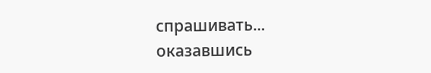спрашивать... оказавшись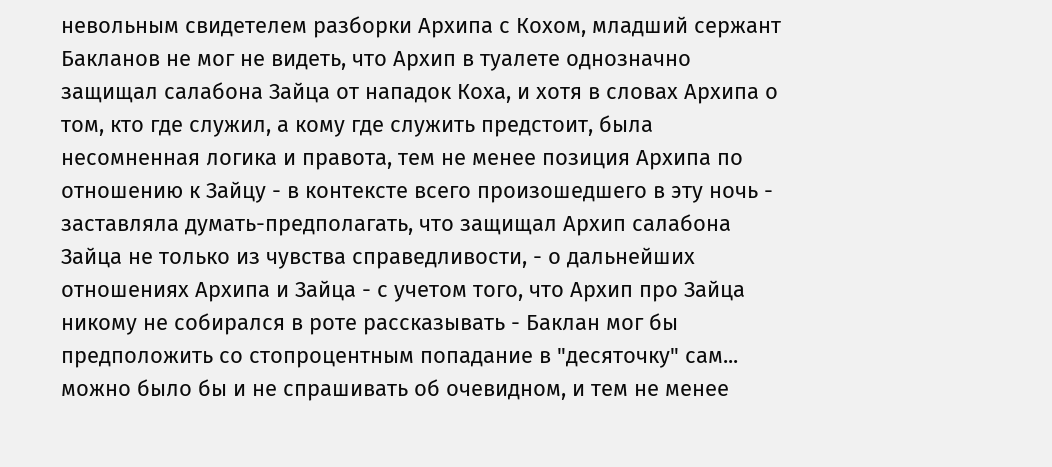невольным свидетелем разборки Архипа с Кохом, младший сержант Бакланов не мог не видеть, что Архип в туалете однозначно защищал салабона Зайца от нападок Коха, и хотя в словах Архипа о том, кто где служил, а кому где служить предстоит, была несомненная логика и правота, тем не менее позиция Архипа по отношению к Зайцу - в контексте всего произошедшего в эту ночь - заставляла думать-предполагать, что защищал Архип салабона Зайца не только из чувства справедливости, - о дальнейших отношениях Архипа и Зайца - с учетом того, что Архип про Зайца никому не собирался в роте рассказывать - Баклан мог бы предположить со стопроцентным попадание в "десяточку" сам... можно было бы и не спрашивать об очевидном, и тем не менее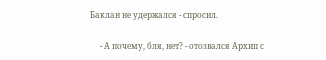Баклан не удержался - спросил.

     - А почему, бля, нет? - отозвался Архип с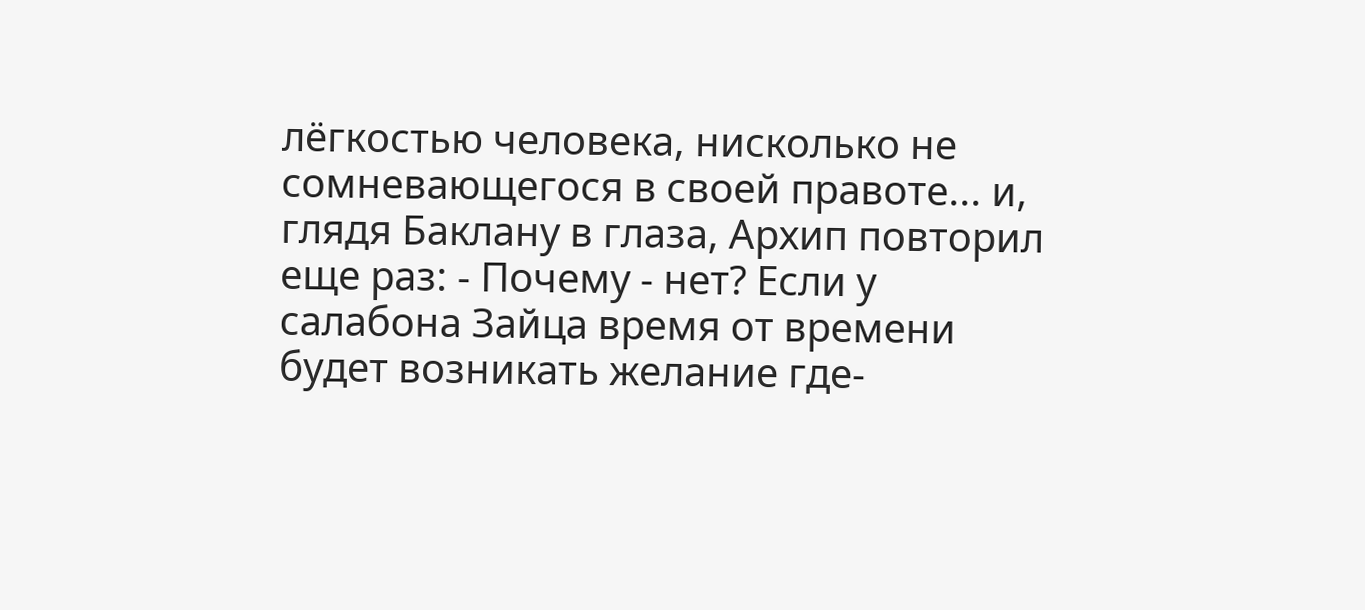лёгкостью человека, нисколько не сомневающегося в своей правоте... и, глядя Баклану в глаза, Архип повторил еще раз: - Почему - нет? Если у салабона Зайца время от времени будет возникать желание где-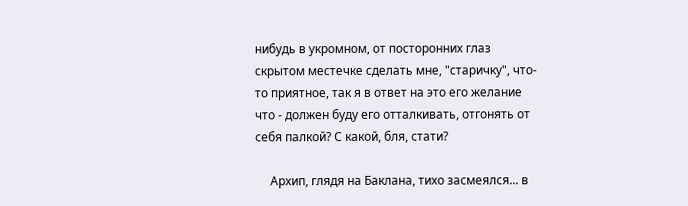нибудь в укромном, от посторонних глаз скрытом местечке сделать мне, "старичку", что-то приятное, так я в ответ на это его желание что - должен буду его отталкивать, отгонять от себя палкой? С какой, бля, стати?

     Архип, глядя на Баклана, тихо засмеялся... в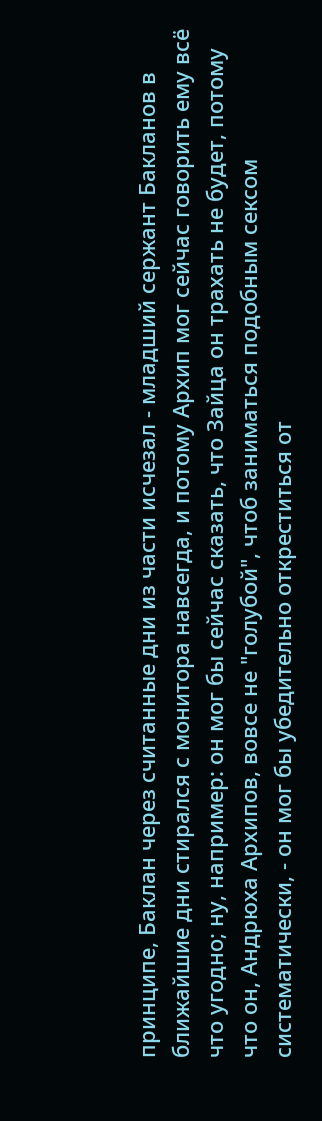принципе, Баклан через считанные дни из части исчезал - младший сержант Бакланов в ближайшие дни стирался с монитора навсегда, и потому Архип мог сейчас говорить ему всё что угодно; ну, например: он мог бы сейчас сказать, что Зайца он трахать не будет, потому что он, Андрюха Архипов, вовсе не "голубой", чтоб заниматься подобным сексом систематически, - он мог бы убедительно откреститься от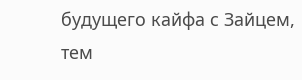будущего кайфа с Зайцем, тем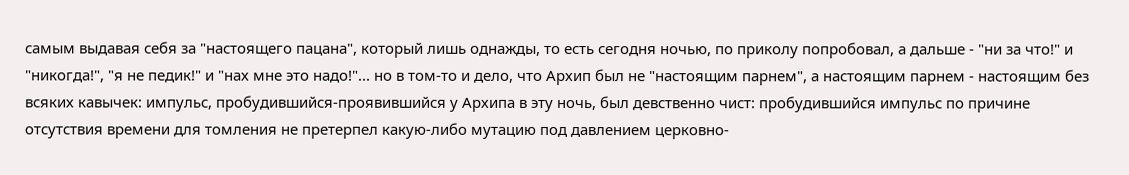самым выдавая себя за "настоящего пацана", который лишь однажды, то есть сегодня ночью, по приколу попробовал, а дальше - "ни за что!" и "никогда!", "я не педик!" и "нах мне это надо!"... но в том-то и дело, что Архип был не "настоящим парнем", а настоящим парнем - настоящим без всяких кавычек: импульс, пробудившийся-проявившийся у Архипа в эту ночь, был девственно чист: пробудившийся импульс по причине отсутствия времени для томления не претерпел какую-либо мутацию под давлением церковно-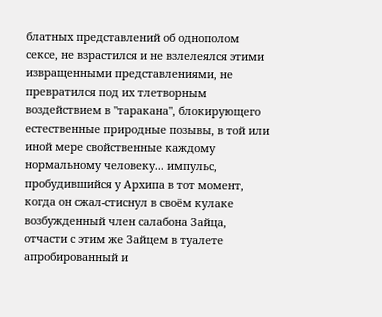блатных представлений об однополом сексе, не взрастился и не взлелеялся этими извращенными представлениями, не превратился под их тлетворным воздействием в "таракана", блокирующего естественные природные позывы, в той или иной мере свойственные каждому нормальному человеку... импульс, пробудившийся у Архипа в тот момент, когда он сжал-стиснул в своём кулаке возбужденный член салабона Зайца, отчасти с этим же Зайцем в туалете апробированный и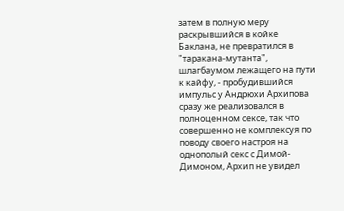затем в полную меру раскрывшийся в койке Баклана, не превратился в "таракана-мутанта", шлагбаумом лежащего на пути к кайфу, - пробудившийся импульс у Андрюхи Архипова сразу же реализовался в полноценном сексе, так что совершенно не комплексуя по поводу своего настроя на однополый секс с Димой-Димоном, Архип не увидел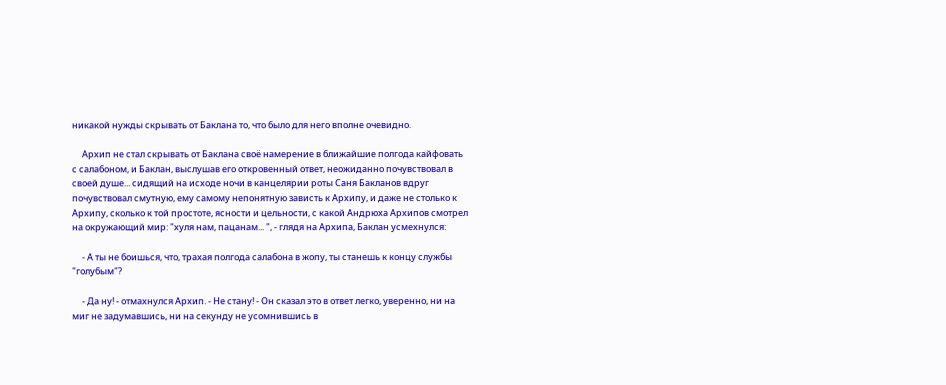никакой нужды скрывать от Баклана то, что было для него вполне очевидно.

     Архип не стал скрывать от Баклана своё намерение в ближайшие полгода кайфовать с салабоном, и Баклан, выслушав его откровенный ответ, неожиданно почувствовал в своей душе... сидящий на исходе ночи в канцелярии роты Саня Бакланов вдруг почувствовал смутную, ему самому непонятную зависть к Архипу, и даже не столько к Архипу, сколько к той простоте, ясности и цельности, с какой Андрюха Архипов смотрел на окружающий мир: "хуля нам, пацанам... ", - глядя на Архипа, Баклан усмехнулся:

     - А ты не боишься, что, трахая полгода салабона в жопу, ты станешь к концу службы "голубым"?

     - Да ну! - отмахнулся Архип. - Не стану! - Он сказал это в ответ легко, уверенно, ни на миг не задумавшись, ни на секунду не усомнившись в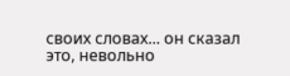своих словах... он сказал это, невольно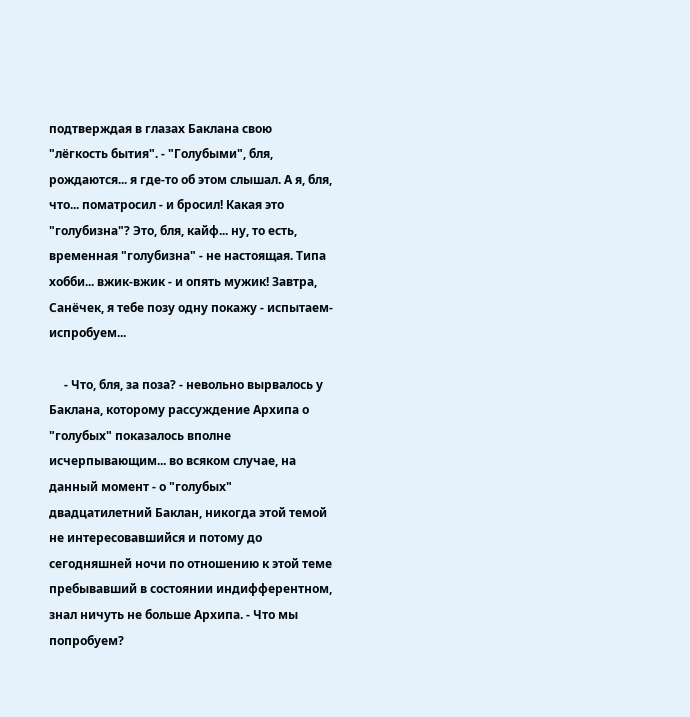подтверждая в глазах Баклана свою "лёгкость бытия". - "Голубыми", бля, рождаются... я где-то об этом слышал. А я, бля, что... поматросил - и бросил! Какая это "голубизна"? Это, бля, кайф... ну, то есть, временная "голубизна" - не настоящая. Типа хобби... вжик-вжик - и опять мужик! Завтра, Санёчек, я тебе позу одну покажу - испытаем-испробуем...

     - Что, бля, за поза? - невольно вырвалось у Баклана, которому рассуждение Архипа о "голубых" показалось вполне исчерпывающим... во всяком случае, на данный момент - о "голубых" двадцатилетний Баклан, никогда этой темой не интересовавшийся и потому до сегодняшней ночи по отношению к этой теме пребывавший в состоянии индифферентном, знал ничуть не больше Архипа. - Что мы попробуем?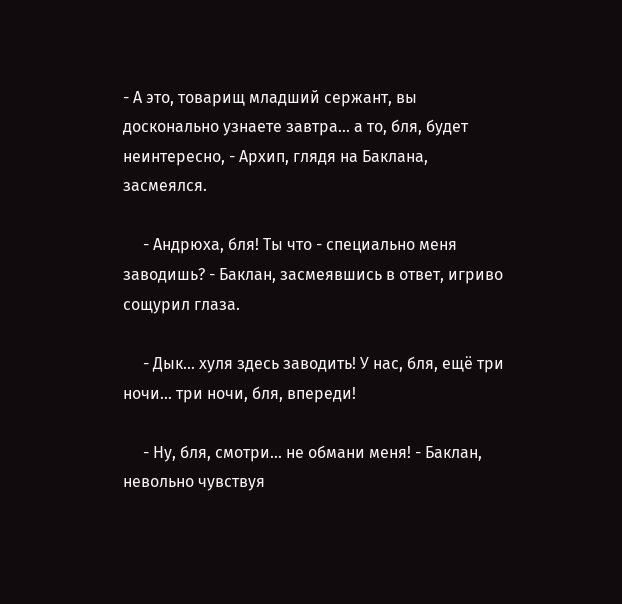- А это, товарищ младший сержант, вы досконально узнаете завтра... а то, бля, будет неинтересно, - Архип, глядя на Баклана, засмеялся.

     - Андрюха, бля! Ты что - специально меня заводишь? - Баклан, засмеявшись в ответ, игриво сощурил глаза.

     - Дык... хуля здесь заводить! У нас, бля, ещё три ночи... три ночи, бля, впереди!

     - Ну, бля, смотри... не обмани меня! - Баклан, невольно чувствуя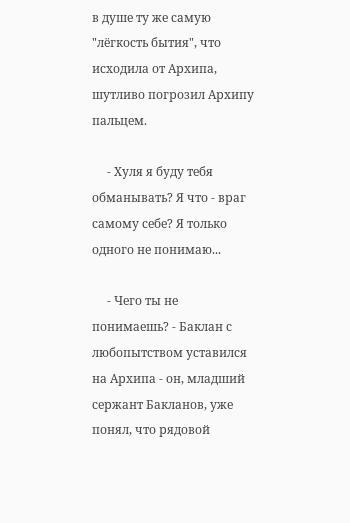в душе ту же самую "лёгкость бытия", что исходила от Архипа, шутливо погрозил Архипу пальцем.

     - Хуля я буду тебя обманывать? Я что - враг самому себе? Я только одного не понимаю...

     - Чего ты не понимаешь? - Баклан с любопытством уставился на Архипа - он, младший сержант Бакланов, уже понял, что рядовой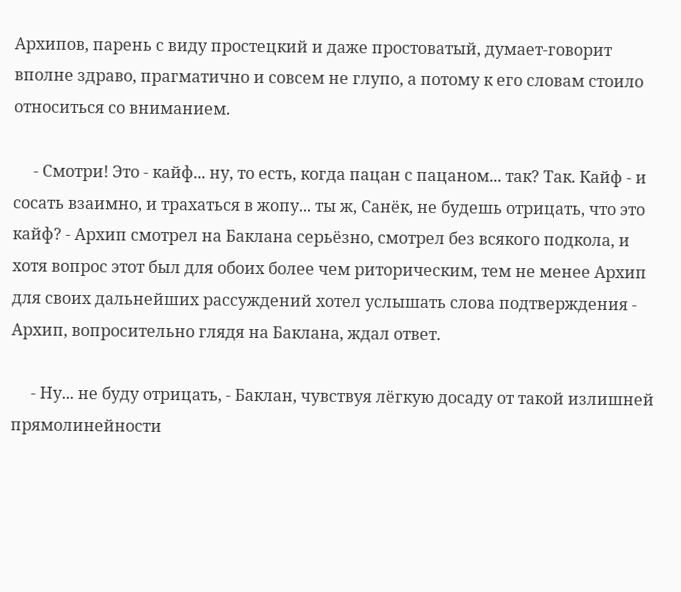Архипов, парень с виду простецкий и даже простоватый, думает-говорит вполне здраво, прагматично и совсем не глупо, а потому к его словам стоило относиться со вниманием.

     - Смотри! Это - кайф... ну, то есть, когда пацан с пацаном... так? Так. Кайф - и сосать взаимно, и трахаться в жопу... ты ж, Санёк, не будешь отрицать, что это кайф? - Архип смотрел на Баклана серьёзно, смотрел без всякого подкола, и хотя вопрос этот был для обоих более чем риторическим, тем не менее Архип для своих дальнейших рассуждений хотел услышать слова подтверждения - Архип, вопросительно глядя на Баклана, ждал ответ.

     - Ну... не буду отрицать, - Баклан, чувствуя лёгкую досаду от такой излишней прямолинейности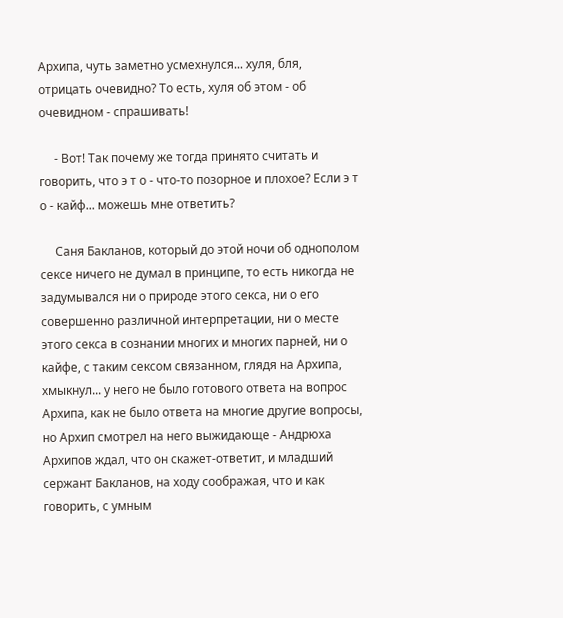Архипа, чуть заметно усмехнулся... хуля, бля, отрицать очевидно? То есть, хуля об этом - об очевидном - спрашивать!

     - Вот! Так почему же тогда принято считать и говорить, что э т о - что-то позорное и плохое? Если э т о - кайф... можешь мне ответить?

     Саня Бакланов, который до этой ночи об однополом сексе ничего не думал в принципе, то есть никогда не задумывался ни о природе этого секса, ни о его совершенно различной интерпретации, ни о месте этого секса в сознании многих и многих парней, ни о кайфе, с таким сексом связанном, глядя на Архипа, хмыкнул... у него не было готового ответа на вопрос Архипа, как не было ответа на многие другие вопросы, но Архип смотрел на него выжидающе - Андрюха Архипов ждал, что он скажет-ответит, и младший сержант Бакланов, на ходу соображая, что и как говорить, с умным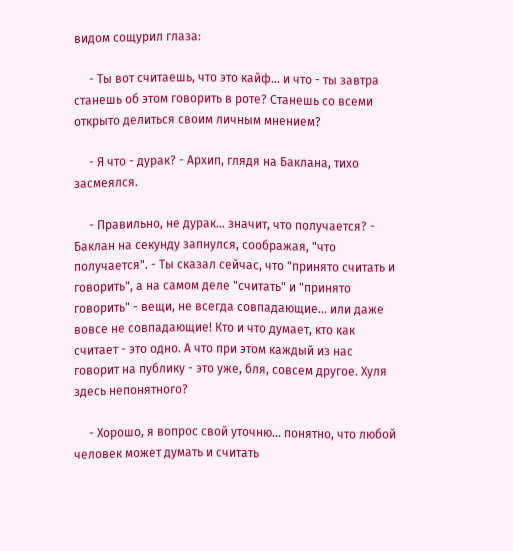видом сощурил глаза:

     - Ты вот считаешь, что это кайф... и что - ты завтра станешь об этом говорить в роте? Станешь со всеми открыто делиться своим личным мнением?

     - Я что - дурак? - Архип, глядя на Баклана, тихо засмеялся.

     - Правильно, не дурак... значит, что получается? - Баклан на секунду запнулся, соображая, "что получается". - Ты сказал сейчас, что "принято считать и говорить", а на самом деле "считать" и "принято говорить" - вещи, не всегда совпадающие... или даже вовсе не совпадающие! Кто и что думает, кто как считает - это одно. А что при этом каждый из нас говорит на публику - это уже, бля, совсем другое. Хуля здесь непонятного?

     - Хорошо, я вопрос свой уточню... понятно, что любой человек может думать и считать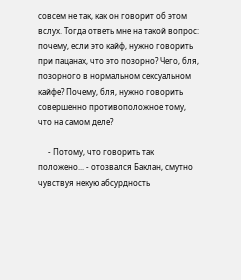совсем не так, как он говорит об этом вслух. Тогда ответь мне на такой вопрос: почему, если это кайф, нужно говорить при пацанах, что это позорно? Чего, бля, позорного в нормальном сексуальном кайфе? Почему, бля, нужно говорить совершенно противоположное тому, что на самом деле?

     - Потому, что говорить так положено... - отозвался Баклан, смутно чувствуя некую абсурдность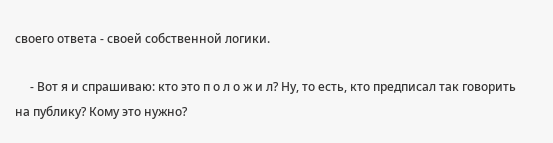своего ответа - своей собственной логики.

     - Вот я и спрашиваю: кто это п о л о ж и л? Ну, то есть, кто предписал так говорить на публику? Кому это нужно?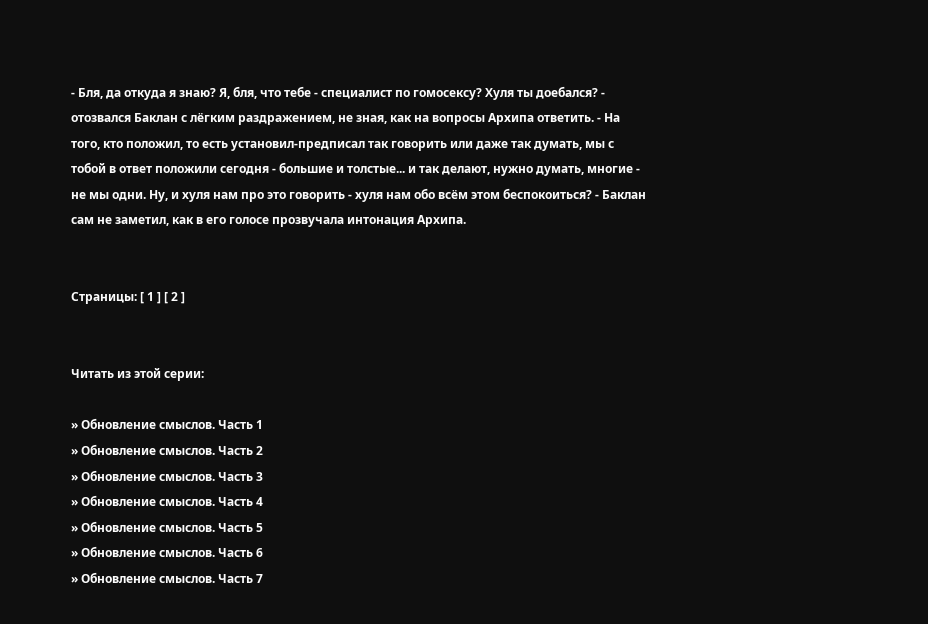- Бля, да откуда я знаю? Я, бля, что тебе - специалист по гомосексу? Хуля ты доебался? - отозвался Баклан с лёгким раздражением, не зная, как на вопросы Архипа ответить. - На того, кто положил, то есть установил-предписал так говорить или даже так думать, мы с тобой в ответ положили сегодня - большие и толстые... и так делают, нужно думать, многие - не мы одни. Ну, и хуля нам про это говорить - хуля нам обо всём этом беспокоиться? - Баклан сам не заметил, как в его голосе прозвучала интонация Архипа.


Страницы: [ 1 ] [ 2 ]


Читать из этой серии:

» Обновление смыслов. Часть 1
» Обновление смыслов. Часть 2
» Обновление смыслов. Часть 3
» Обновление смыслов. Часть 4
» Обновление смыслов. Часть 5
» Обновление смыслов. Часть 6
» Обновление смыслов. Часть 7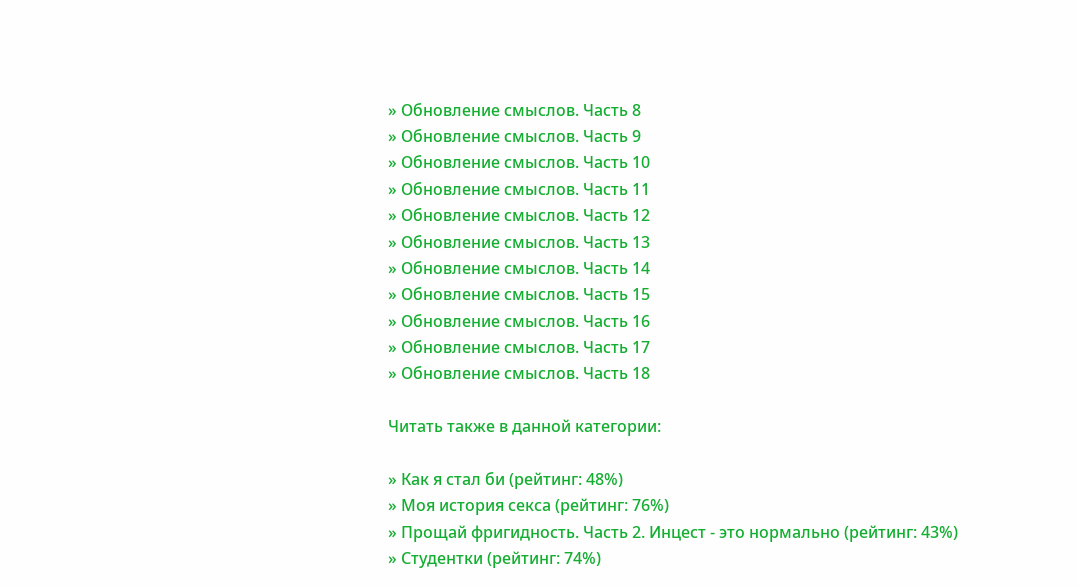» Обновление смыслов. Часть 8
» Обновление смыслов. Часть 9
» Обновление смыслов. Часть 10
» Обновление смыслов. Часть 11
» Обновление смыслов. Часть 12
» Обновление смыслов. Часть 13
» Обновление смыслов. Часть 14
» Обновление смыслов. Часть 15
» Обновление смыслов. Часть 16
» Обновление смыслов. Часть 17
» Обновление смыслов. Часть 18

Читать также в данной категории:

» Как я стал би (рейтинг: 48%)
» Моя история секса (рейтинг: 76%)
» Прощай фригидность. Часть 2. Инцест - это нормально (рейтинг: 43%)
» Студентки (рейтинг: 74%)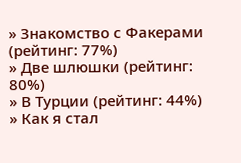» Знакомство с Факерами (рейтинг: 77%)
» Две шлюшки (рейтинг: 80%)
» В Турции (рейтинг: 44%)
» Как я стал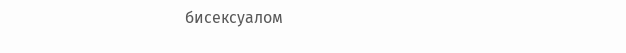бисексуалом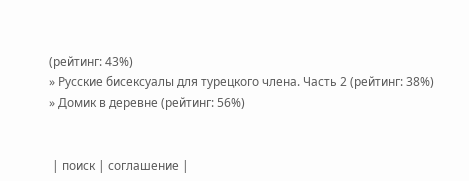(рейтинг: 43%)
» Русские бисексуалы для турецкого члена. Часть 2 (рейтинг: 38%)
» Домик в деревне (рейтинг: 56%)


 | поиск | соглашение |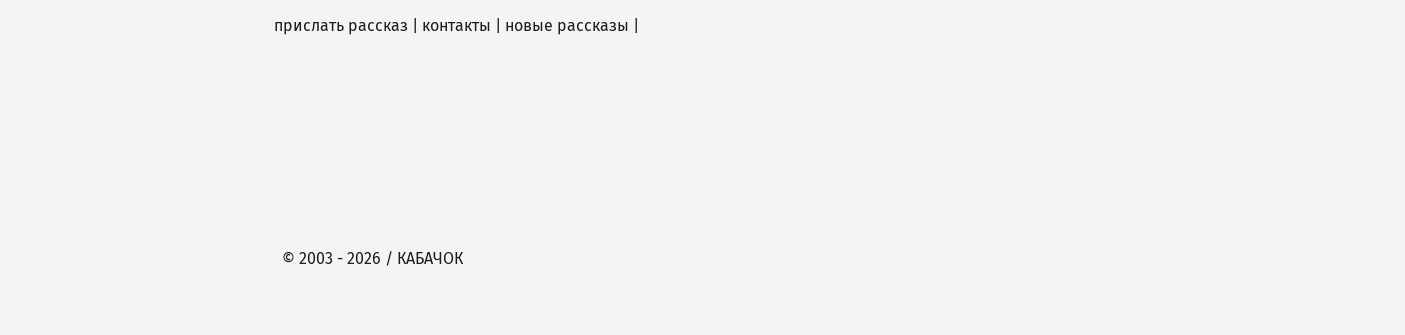прислать рассказ | контакты | новые рассказы |






  © 2003 - 2026 / КАБАЧОК